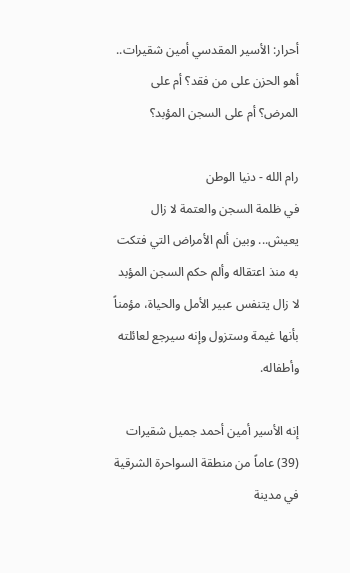أحرار: الأسير المقدسي أمين شقيرات.. أهو الحزن على من فقد؟ أم على المرض؟ أم على السجن المؤبد؟

رام الله - دنيا الوطن
في ظلمة السجن والعتمة لا زال يعيش... وبين ألم الأمراض التي فتكت به منذ اعتقاله وألم حكم السجن المؤبد لا زال يتنفس عبير الأمل والحياة، مؤمناً بأنها غيمة وستزول وإنه سيرجع لعائلته وأطفاله.

إنه الأسير أمين أحمد جميل شقيرات (39) عاماً من منطقة السواحرة الشرقية في مدينة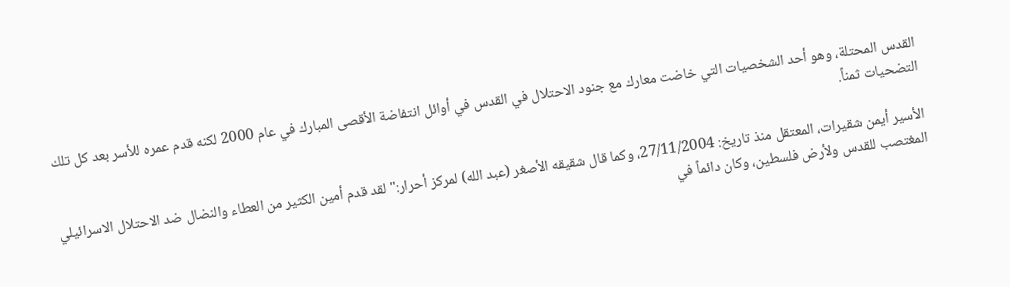القدس المحتلة، وهو أحد الشخصيات التي خاضت معارك مع جنود الاحتلال في القدس في أوائل انتفاضة الأقصى المبارك في عام 2000 لكنه قدم عمره للأسر بعد كل تلك التضحيات ثمناً.

الأسير أيمن شقيرات، المعتقل منذ تاريخ: 27/11/2004، وكما قال شقيقه الأصغر (عبد الله) لمركز أحرار:" لقد قدم أمين الكثير من العطاء والنضال ضد الاحتلال الاسرائيلي المغتصب للقدس ولأرض فلسطين، وكان دائماً في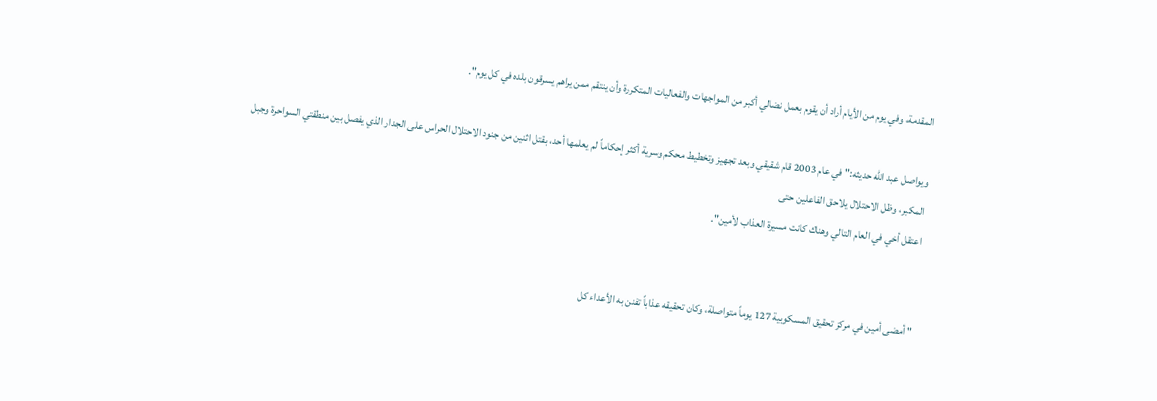المقدمة، وفي يوم من الأيام أراد أن يقوم بعمل نضالي أكبر من المواجهات والفعاليات المتكررة وأن ينتقم ممن يراهم يسرقون بلده في كل يوم".

ويواصل عبد الله حديثه:" في عام 2003 قام شقيقي وبعد تجهيز وتخطيط محكم وسرية أكثر إحكاماً لم يعلمها أحد، بقتل اثنين من جنود الاحتلال الحراس على الجدار الذي يفصل بين منطقتي السواحرة وجبل المكبر، وظل الاحتلال يلاحق الفاعلين حتى
اعتقل أخي في العام التالي وهناك كانت مسيرة العذاب لأمين".


" أمضى أمين في مركز تحقيق المسكوبية 127 يوماً متواصلة، وكان تحقيقه عذاباً تفنن به الأعداء كل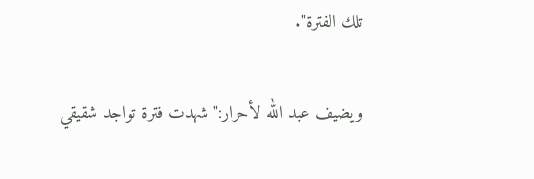تلك الفترة".

ويضيف عبد الله لأحرار:" شهدت فترة تواجد شقيقي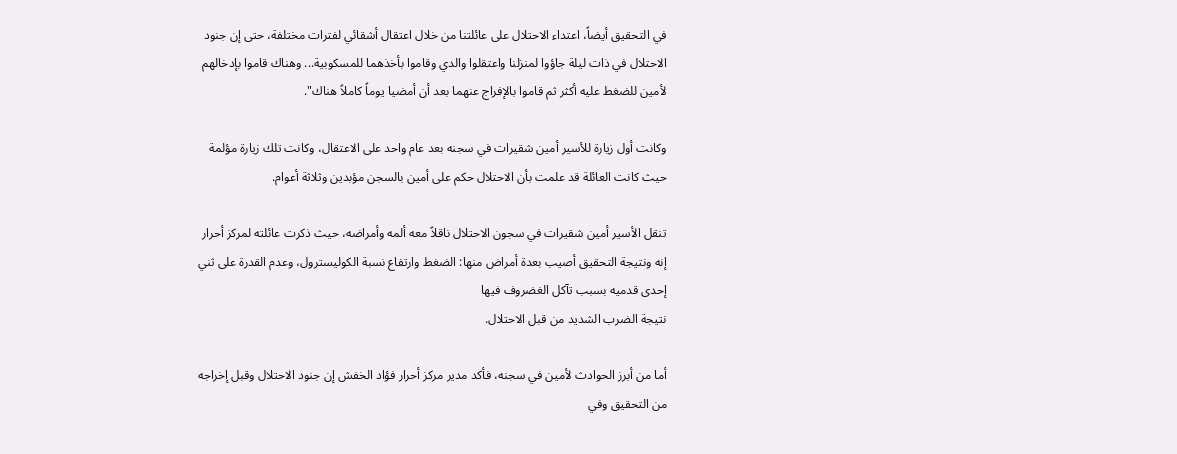في التحقيق أيضاً، اعتداء الاحتلال على عائلتنا من خلال اعتقال أشقائي لفترات مختلفة، حتى إن جنود الاحتلال في ذات ليلة جاؤوا لمنزلنا واعتقلوا والدي وقاموا بأخذهما للمسكوبية... وهناك قاموا بإدخالهم لأمين للضغط عليه أكثر ثم قاموا بالإفراج عنهما بعد أن أمضيا يوماً كاملاً هناك".

وكانت أول زيارة للأسير أمين شقيرات في سجنه بعد عام واحد على الاعتقال، وكانت تلك زيارة مؤلمة حيث كانت العائلة قد علمت بأن الاحتلال حكم على أمين بالسجن مؤبدين وثلاثة أعوام.

تنقل الأسير أمين شقيرات في سجون الاحتلال ناقلاً معه ألمه وأمراضه، حيث ذكرت عائلته لمركز أحرار إنه ونتيجة التحقيق أصيب بعدة أمراض منها: الضغط وارتفاع نسبة الكوليسترول، وعدم القدرة على ثني إحدى قدميه بسبب تآكل الغضروف فيها
نتيجة الضرب الشديد من قبل الاحتلال.

أما من أبرز الحوادث لأمين في سجنه، فأكد مدير مركز أحرار فؤاد الخفش إن جنود الاحتلال وقبل إخراجه من التحقيق وفي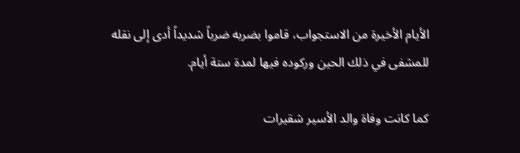الأيام الأخيرة من الاستجواب، قاموا بضربه ضرباً شديداً أدى إلى نقله للمشفى في ذلك الحين وركوده فيها لمدة ستة أيام.

كما كانت وفاة والد الأسير شقيرات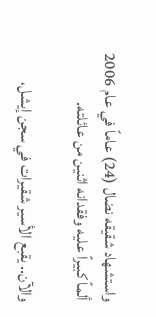واستشهاد شقيقه نضال (24) عاماً في عام 2006 ألماً كبيراً عليه وفقدانه اثنين من عائلته.

والآن.. يقبع الأسير شقيرات في سجن إيشل،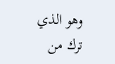وهو الذي ترك من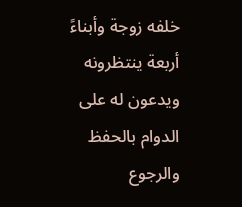خلفه زوجة وأبناءً أربعة ينتظرونه ويدعون له على الدوام بالحفظ والرجوع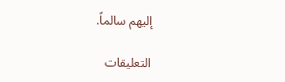إليهم سالماً.

التعليقات